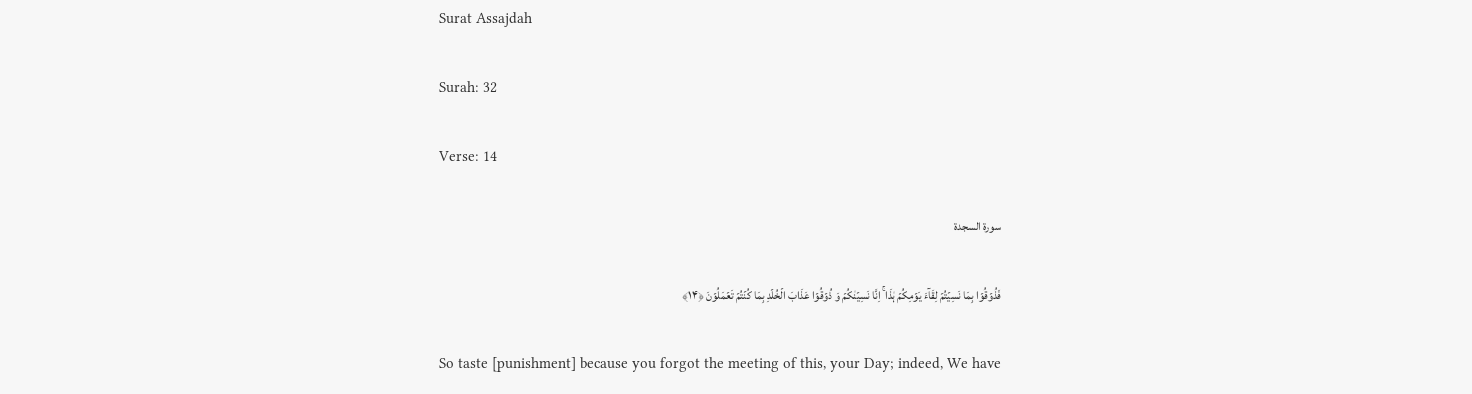Surat Assajdah

Surah: 32

Verse: 14

سورة السجدة

فَذُوۡقُوۡا بِمَا نَسِیۡتُمۡ لِقَآءَ یَوۡمِکُمۡ ہٰذَا ۚ اِنَّا نَسِیۡنٰکُمۡ وَ ذُوۡقُوۡا عَذَابَ الۡخُلۡدِ بِمَا کُنۡتُمۡ تَعۡمَلُوۡنَ ﴿۱۴﴾

So taste [punishment] because you forgot the meeting of this, your Day; indeed, We have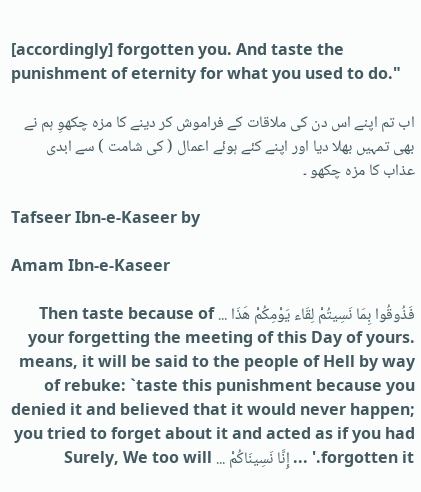[accordingly] forgotten you. And taste the punishment of eternity for what you used to do."

اب تم اپنے اس دن کی ملاقات کے فراموش کر دینے کا مزہ چکھوِ ہم نے بھی تمہیں بھلا دیا اور اپنے کئے ہوئے اعمال ( کی شامت ) سے ابدی عذاب کا مزہ چکھو ۔

Tafseer Ibn-e-Kaseer by

Amam Ibn-e-Kaseer

فَذُوقُوا بِمَا نَسِيتُمْ لِقَاء يَوْمِكُمْ هَذَا ... Then taste because of your forgetting the meeting of this Day of yours. means, it will be said to the people of Hell by way of rebuke: `taste this punishment because you denied it and believed that it would never happen; you tried to forget about it and acted as if you had forgotten it.' ... إِنَّا نَسِينَاكُمْ ... Surely, We too will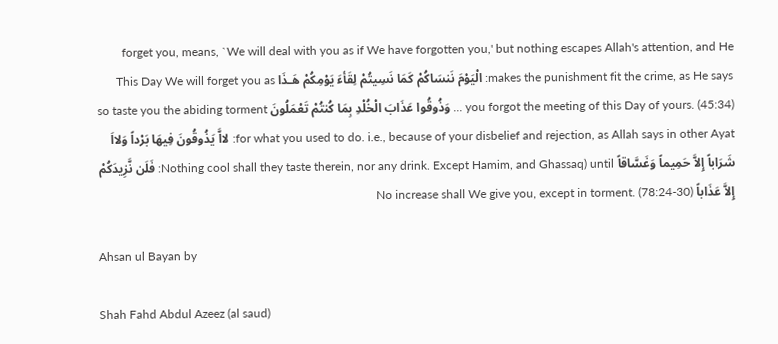forget you, means, `We will deal with you as if We have forgotten you,' but nothing escapes Allah's attention, and He makes the punishment fit the crime, as He says: الْيَوْمَ نَنسَاكُمْ كَمَا نَسِيتُمْ لِقَأءَ يَوْمِكُمْ هَـذَا This Day We will forget you as you forgot the meeting of this Day of yours. (45:34) ... وَذُوقُوا عَذَابَ الْخُلْدِ بِمَا كُنتُمْ تَعْمَلُونَ so taste you the abiding torment for what you used to do. i.e., because of your disbelief and rejection, as Allah says in other Ayat: لااَّ يَذُوقُونَ فِيهَا بَرْداً وَلااَ شَرَاباً إِلاَّ حَمِيماً وَغَسَّاقاً Nothing cool shall they taste therein, nor any drink. Except Hamim, and Ghassaq) until: فَلَن نَّزِيدَكُمْ إِلاَّ عَذَاباً No increase shall We give you, except in torment. (78:24-30)

Ahsan ul Bayan by

Shah Fahd Abdul Azeez (al saud)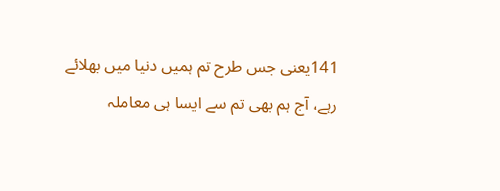141یعنی جس طرح تم ہمیں دنیا میں بھلائے رہے، آج ہم بھی تم سے ایسا ہی معاملہ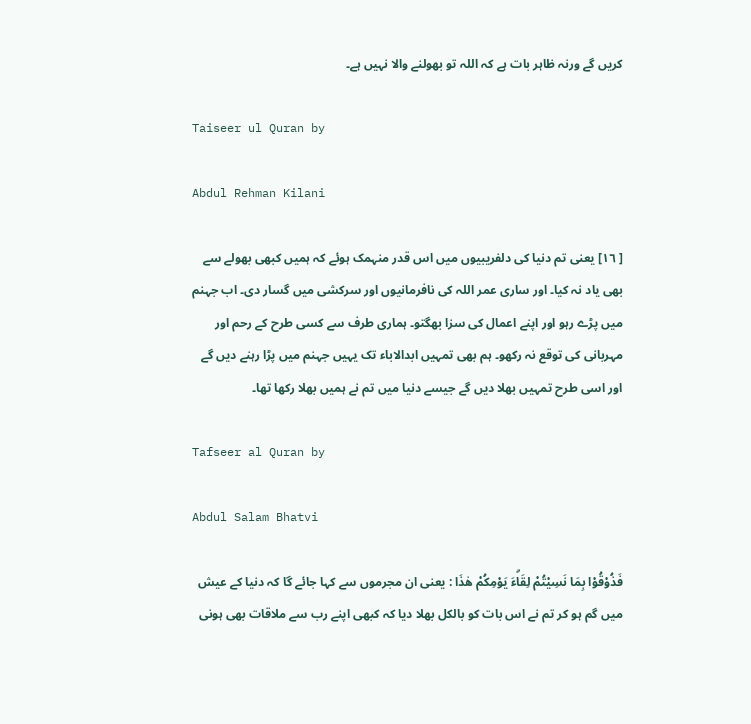کریں گے ورنہ ظاہر بات ہے کہ اللہ تو بھولنے والا نہیں ہے۔

Taiseer ul Quran by

Abdul Rehman Kilani

[ ١٦] یعنی تم دنیا کی دلفریبیوں میں اس قدر منہمک ہوئے کہ ہمیں کبھی بھولے سے بھی یاد نہ کیا۔ اور ساری عمر اللہ کی نافرمانیوں اور سرکشی میں گسار دی۔ اب جہنم میں پڑے رہو اور اپنے اعمال کی سزا بھگتو۔ ہماری طرف سے کسی طرح کے رحم اور مہربانی کی توقع نہ رکھو۔ ہم بھی تمہیں ابدالاباء تک یہیں جہنم میں پڑا رہنے دیں گے اور اسی طرح تمہیں بھلا دیں گے جیسے دنیا میں تم نے ہمیں بھلا رکھا تھا۔

Tafseer al Quran by

Abdul Salam Bhatvi

فَذُوْقُوْا بِمَا نَسِيْتُمْ لِقَاۗءَ يَوْمِكُمْ ھٰذَا : یعنی ان مجرموں سے کہا جائے گا کہ دنیا کے عیش میں گم ہو کر تم نے اس بات کو بالکل بھلا دیا کہ کبھی اپنے رب سے ملاقات بھی ہونی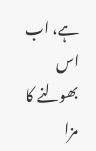ہے، اب اس بھولنے کا مزا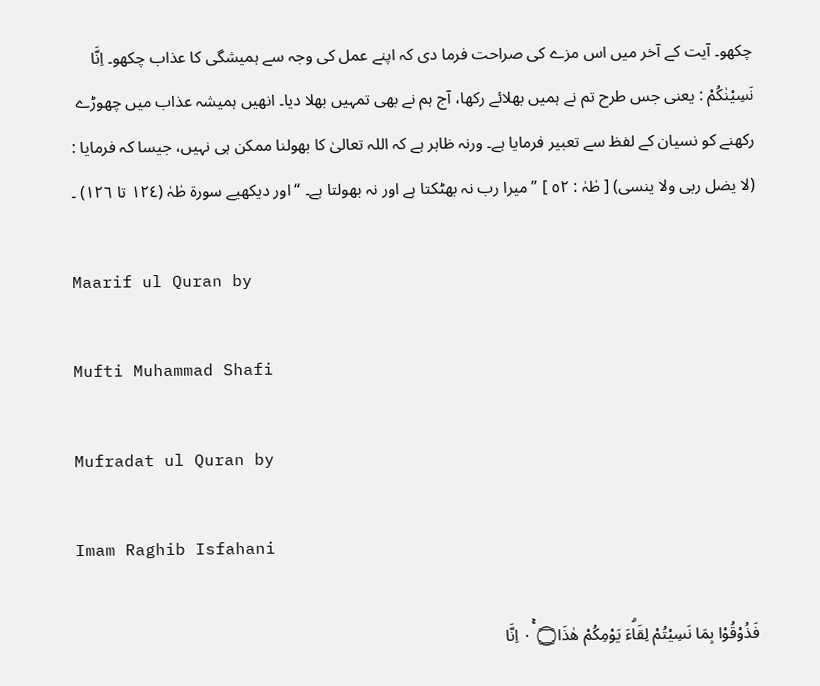چکھو۔ آیت کے آخر میں اس مزے کی صراحت فرما دی کہ اپنے عمل کی وجہ سے ہمیشگی کا عذاب چکھو۔ اِنَّا نَسِيْنٰكُمْ : یعنی جس طرح تم نے ہمیں بھلائے رکھا، آج ہم نے بھی تمہیں بھلا دیا۔ انھیں ہمیشہ عذاب میں چھوڑے رکھنے کو نسیان کے لفظ سے تعبیر فرمایا ہے۔ ورنہ ظاہر ہے کہ اللہ تعالیٰ کا بھولنا ممکن ہی نہیں، جیسا کہ فرمایا : (لا یضل ربی ولا ینسی) [ طٰہٰ : ٥٢ ] ” میرا رب نہ بھٹکتا ہے اور نہ بھولتا ہے۔ “ اور دیکھیے سورة طٰہٰ (١٢٤ تا ١٢٦) ۔

Maarif ul Quran by

Mufti Muhammad Shafi

Mufradat ul Quran by

Imam Raghib Isfahani

فَذُوْقُوْا بِمَا نَسِيْتُمْ لِقَاۗءَ يَوْمِكُمْ ھٰذَا۝ ٠ۚ اِنَّا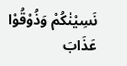نَسِيْنٰكُمْ وَذُوْقُوْا عَذَابَ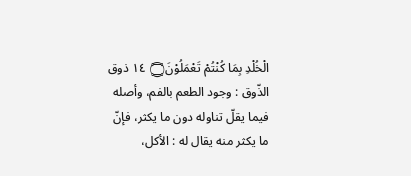الْخُلْدِ بِمَا كُنْتُمْ تَعْمَلُوْنَ۝ ١٤ ذوق الذّوق : وجود الطعم بالفم، وأصله فيما يقلّ تناوله دون ما يكثر، فإنّ ما يكثر منه يقال له : الأكل،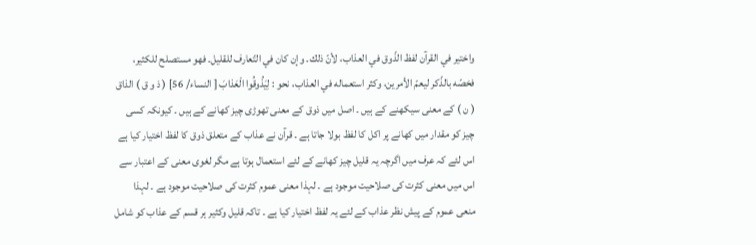واختیر في القرآن لفظ الذّوق في العذاب، لأنّ ذلك۔ وإن کان في التّعارف للقلیل۔ فهو مستصلح للکثير، فخصّه بالذّكر ليعمّ الأمرین، وکثر استعماله في العذاب، نحو : لِيَذُوقُوا الْعَذابَ [ النساء/ 56] ( ذ و ق ) الذاق ( ن ) کے معنی سیکھنے کے ہیں ۔ اصل میں ذوق کے معنی تھوڑی چیز کھانے کے ہیں ۔ کیونکہ کسی چیز کو مقدار میں کھانے پر اکل کا لفظ بولا جاتا ہے ۔ قرآن نے عذاب کے متعلق ذوق کا لفظ اختیار کیا ہے اس لئے کہ عرف میں اگرچہ یہ قلیل چیز کھانے کے لئے استعمال ہوتا ہے مگر لغوی معنی کے اعتبار سے اس میں معنی کثرت کی صلاحیت موجود ہے ۔ لہذا معنی عموم کثرت کی صلاحیت موجود ہے ۔ لہذا منعی عموم کے پیش نظر عذاب کے لئے یہ لفظ اختیار کیا ہے ۔ تاکہ قلیل وکثیر ہر قسم کے عذاب کو شامل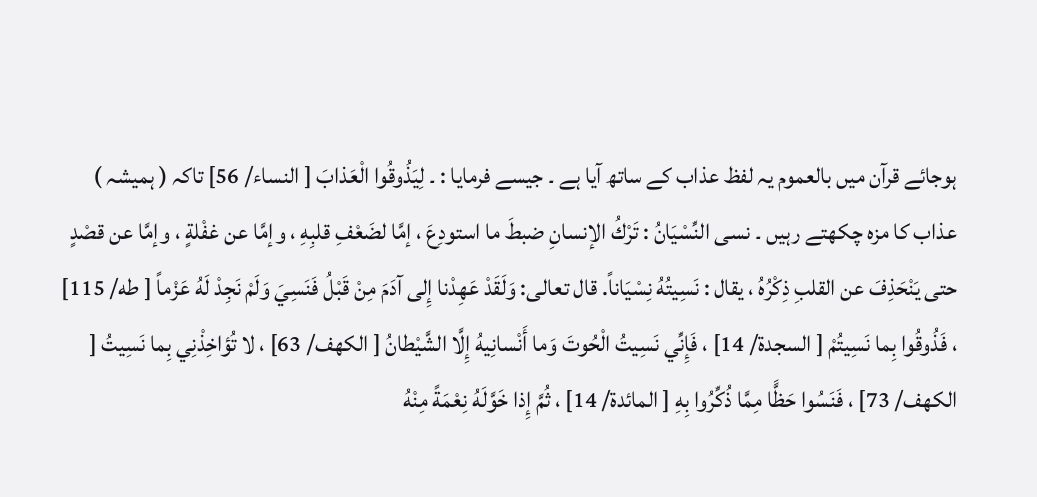ہوجائے قرآن میں بالعموم یہ لفظ عذاب کے ساتھ آیا ہے ۔ جیسے فرمایا : ۔ لِيَذُوقُوا الْعَذابَ [ النساء/ 56] تاکہ ( ہمیشہ ) عذاب کا مزہ چکھتے رہیں ۔ نسی النِّسْيَانُ : تَرْكُ الإنسانِ ضبطَ ما استودِعَ ، إمَّا لضَعْفِ قلبِهِ ، وإمَّا عن غفْلةٍ ، وإمَّا عن قصْدٍ حتی يَنْحَذِفَ عن القلبِ ذِكْرُهُ ، يقال : نَسِيتُهُ نِسْيَاناً. قال تعالی: وَلَقَدْ عَهِدْنا إِلى آدَمَ مِنْ قَبْلُ فَنَسِيَ وَلَمْ نَجِدْ لَهُ عَزْماً [ طه/ 115] ، فَذُوقُوا بِما نَسِيتُمْ [ السجدة/ 14] ، فَإِنِّي نَسِيتُ الْحُوتَ وَما أَنْسانِيهُ إِلَّا الشَّيْطانُ [ الكهف/ 63] ، لا تُؤاخِذْنِي بِما نَسِيتُ [ الكهف/ 73] ، فَنَسُوا حَظًّا مِمَّا ذُكِّرُوا بِهِ [ المائدة/ 14] ، ثُمَّ إِذا خَوَّلَهُ نِعْمَةً مِنْهُ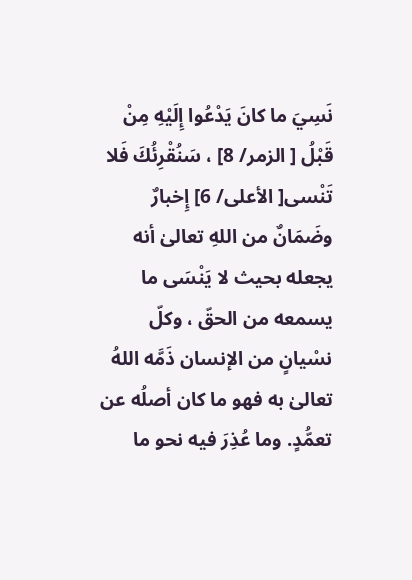نَسِيَ ما کانَ يَدْعُوا إِلَيْهِ مِنْ قَبْلُ [ الزمر/ 8] ، سَنُقْرِئُكَ فَلا تَنْسى[ الأعلی/ 6] إِخبارٌ وضَمَانٌ من اللهِ تعالیٰ أنه يجعله بحیث لا يَنْسَى ما يسمعه من الحقّ ، وكلّ نسْيانٍ من الإنسان ذَمَّه اللهُ تعالیٰ به فهو ما کان أصلُه عن تعمُّدٍ. وما عُذِرَ فيه نحو ما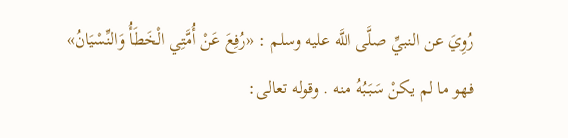رُوِيَ عن النبيِّ صلَّى اللَّه عليه وسلم : «رُفِعَ عَنْ أُمَّتِي الْخَطَأُ وَالنِّسْيَانُ» فهو ما لم يكنْ سَبَبُهُ منه . وقوله تعالی: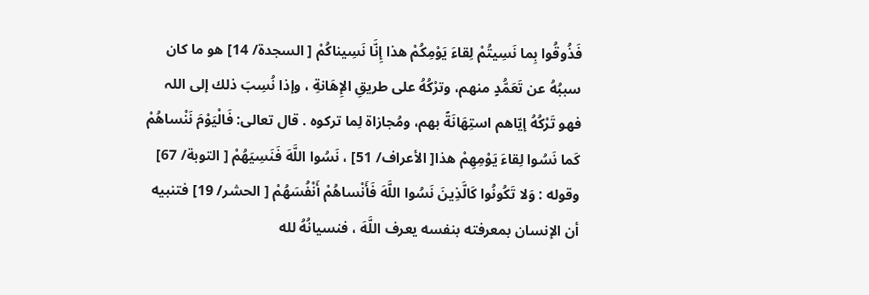فَذُوقُوا بِما نَسِيتُمْ لِقاءَ يَوْمِكُمْ هذا إِنَّا نَسِيناكُمْ [ السجدة/ 14] هو ما کان سببُهُ عن تَعَمُّدٍ منهم، وترْكُهُ علی طریقِ الإِهَانةِ ، وإذا نُسِبَ ذلك إلى اللہ فهو تَرْكُهُ إيّاهم استِهَانَةً بهم، ومُجازاة لِما ترکوه . قال تعالی: فَالْيَوْمَ نَنْساهُمْ كَما نَسُوا لِقاءَ يَوْمِهِمْ هذا[ الأعراف/ 51] ، نَسُوا اللَّهَ فَنَسِيَهُمْ [ التوبة/ 67] وقوله : وَلا تَكُونُوا كَالَّذِينَ نَسُوا اللَّهَ فَأَنْساهُمْ أَنْفُسَهُمْ [ الحشر/ 19] فتنبيه أن الإنسان بمعرفته بنفسه يعرف اللَّهَ ، فنسیانُهُ لله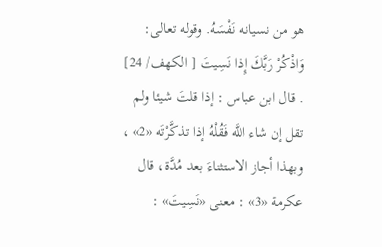هو من نسیانه نَفْسَهُ. وقوله تعالی: وَاذْكُرْ رَبَّكَ إِذا نَسِيتَ [ الكهف/ 24] . قال ابن عباس : إذا قلتَ شيئا ولم تقل إن شاء اللَّه فَقُلْهُ إذا تذكَّرْتَه «2» ، وبهذا أجاز الاستثناءَ بعد مُدَّة، قال عکرمة «3» : معنی «نَسِيتَ» :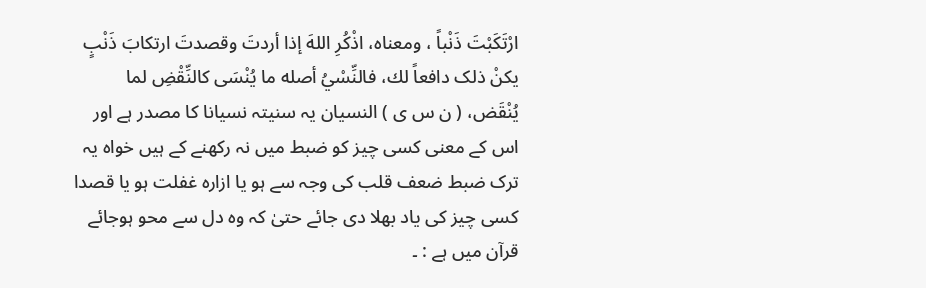ارْتَكَبْتَ ذَنْباً ، ومعناه، اذْكُرِ اللهَ إذا أردتَ وقصدتَ ارتکابَ ذَنْبٍ يكنْ ذلک دافعاً لك، فالنِّسْيُ أصله ما يُنْسَى کالنِّقْضِ لما يُنْقَض، ( ن س ی ) النسیان یہ سنیتہ نسیانا کا مصدر ہے اور اس کے معنی کسی چیز کو ضبط میں نہ رکھنے کے ہیں خواہ یہ ترک ضبط ضعف قلب کی وجہ سے ہو یا ازارہ غفلت ہو یا قصدا کسی چیز کی یاد بھلا دی جائے حتیٰ کہ وہ دل سے محو ہوجائے قرآن میں ہے : ۔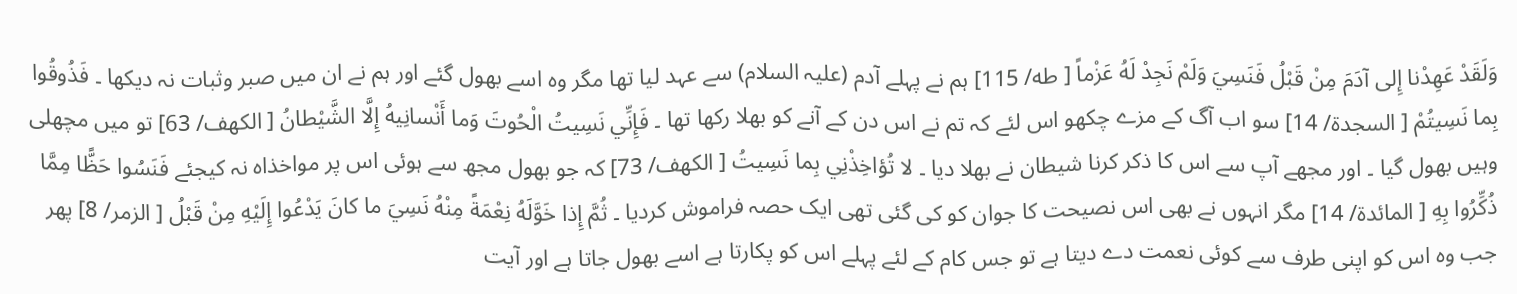وَلَقَدْ عَهِدْنا إِلى آدَمَ مِنْ قَبْلُ فَنَسِيَ وَلَمْ نَجِدْ لَهُ عَزْماً [ طه/ 115] ہم نے پہلے آدم (علیہ السلام) سے عہد لیا تھا مگر وہ اسے بھول گئے اور ہم نے ان میں صبر وثبات نہ دیکھا ۔ فَذُوقُوا بِما نَسِيتُمْ [ السجدة/ 14] سو اب آگ کے مزے چکھو اس لئے کہ تم نے اس دن کے آنے کو بھلا رکھا تھا ۔ فَإِنِّي نَسِيتُ الْحُوتَ وَما أَنْسانِيهُ إِلَّا الشَّيْطانُ [ الكهف/ 63] تو میں مچھلی وہیں بھول گیا ۔ اور مجھے آپ سے اس کا ذکر کرنا شیطان نے بھلا دیا ۔ لا تُؤاخِذْنِي بِما نَسِيتُ [ الكهف/ 73] کہ جو بھول مجھ سے ہوئی اس پر مواخذاہ نہ کیجئے فَنَسُوا حَظًّا مِمَّا ذُكِّرُوا بِهِ [ المائدة/ 14] مگر انہوں نے بھی اس نصیحت کا جوان کو کی گئی تھی ایک حصہ فراموش کردیا ۔ ثُمَّ إِذا خَوَّلَهُ نِعْمَةً مِنْهُ نَسِيَ ما کانَ يَدْعُوا إِلَيْهِ مِنْ قَبْلُ [ الزمر/ 8] پھر جب وہ اس کو اپنی طرف سے کوئی نعمت دے دیتا ہے تو جس کام کے لئے پہلے اس کو پکارتا ہے اسے بھول جاتا ہے اور آیت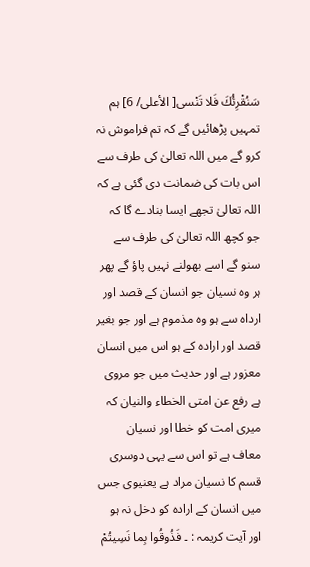سَنُقْرِئُكَ فَلا تَنْسى[ الأعلی/ 6] ہم تمہیں پڑھائیں گے کہ تم فراموش نہ کرو گے میں اللہ تعالیٰ کی طرف سے اس بات کی ضمانت دی گئی ہے کہ اللہ تعالیٰ تجھے ایسا بنادے گا کہ جو کچھ اللہ تعالیٰ کی طرف سے سنو گے اسے بھولنے نہیں پاؤ گے پھر ہر وہ نسیان جو انسان کے قصد اور ارداہ سے ہو وہ مذموم ہے اور جو بغیر قصد اور ارادہ کے ہو اس میں انسان معزور ہے اور حدیث میں جو مروی ہے رفع عن امتی الخطاء والنیان کہ میری امت کو خطا اور نسیان معاف ہے تو اس سے یہی دوسری قسم کا نسیان مراد ہے یعنیوی جس میں انسان کے ارادہ کو دخل نہ ہو اور آیت کریمہ : ۔ فَذُوقُوا بِما نَسِيتُمْ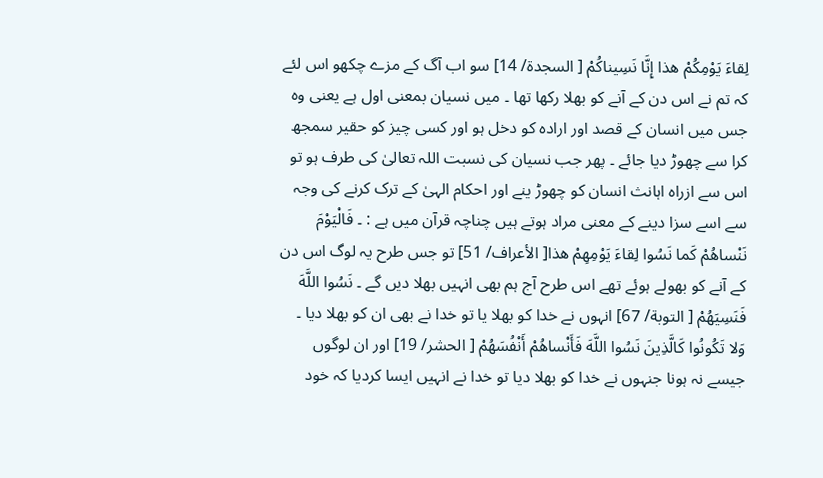لِقاءَ يَوْمِكُمْ هذا إِنَّا نَسِيناكُمْ [ السجدة/ 14] سو اب آگ کے مزے چکھو اس لئے کہ تم نے اس دن کے آنے کو بھلا رکھا تھا ۔ میں نسیان بمعنی اول ہے یعنی وہ جس میں انسان کے قصد اور ارادہ کو دخل ہو اور کسی چیز کو حقیر سمجھ کرا سے چھوڑ دیا جائے ۔ پھر جب نسیان کی نسبت اللہ تعالیٰ کی طرف ہو تو اس سے ازراہ اہانث انسان کو چھوڑ ینے اور احکام الہیٰ کے ترک کرنے کی وجہ سے اسے سزا دینے کے معنی مراد ہوتے ہیں چناچہ قرآن میں ہے : ۔ فَالْيَوْمَ نَنْساهُمْ كَما نَسُوا لِقاءَ يَوْمِهِمْ هذا[ الأعراف/ 51] تو جس طرح یہ لوگ اس دن کے آنے کو بھولے ہوئے تھے اس طرح آج ہم بھی انہیں بھلا دیں گے ۔ نَسُوا اللَّهَ فَنَسِيَهُمْ [ التوبة/ 67] انہوں نے خدا کو بھلا یا تو خدا نے بھی ان کو بھلا دیا ۔ وَلا تَكُونُوا كَالَّذِينَ نَسُوا اللَّهَ فَأَنْساهُمْ أَنْفُسَهُمْ [ الحشر/ 19] اور ان لوگوں جیسے نہ ہونا جنہوں نے خدا کو بھلا دیا تو خدا نے انہیں ایسا کردیا کہ خود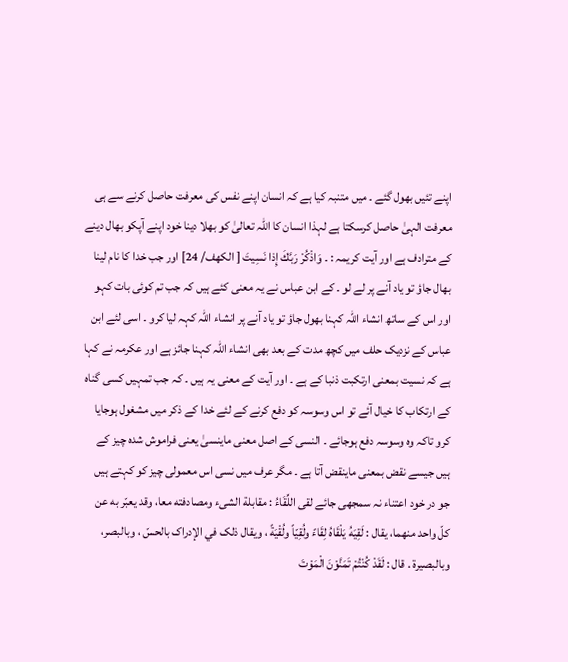اپنے تئیں بھول گئے ۔ میں متنبہ کیا ہے کہ انسان اپنے نفس کی معرفت حاصل کرنے سے ہی معرفت الہیٰ حاصل کرسکتا ہے لہذا انسان کا اللہ تعالیٰ کو بھلا دینا خود اپنے آپکو بھال دینے کے مترادف ہے اور آیت کریمہ : ۔ وَاذْكُرْ رَبَّكَ إِذا نَسِيتَ [ الكهف/ 24] اور جب خدا کا نام لینا بھال جاؤ تو یاد آنے پر لے لو ۔ کے ابن عباس نے یہ معنی کئے ہیں کہ جب تم کوئی بات کہو اور اس کے ساتھ انشاء اللہ کہنا بھول جاؤ تو یاد آنے پر انشاء اللہ کہہ لیا کرو ۔ اسی لئے ابن عباس کے نزدیک حلف میں کچھ مدت کے بعد بھی انشاء اللہ کہنا جائز ہے اور عکرمہ نے کہا ہے کہ نسیت بمعنی ارتکبت ذنبا کے ہے ۔ اور آیت کے معنی یہ ہیں ۔ کہ جب تمہیں کسی گناہ کے ارتکاب کا خیال آئے تو اس وسوسہ کو دفع کرنے کے لئے خدا کے ذکر میں مشغول ہوجایا کرو تاکہ وہ وسوسہ دفع ہوجائے ۔ النسی کے اصل معنی ماینسیٰ یعنی فراموش شدہ چیز کے ہیں جیسے نقض بمعنی ماینقض آتا ہے ۔ مگر عرف میں نسی اس معمولی چیز کو کہتے ہیں جو در خود اعتناء نہ سمجھی جائے لقی اللِّقَاءُ : مقابلة الشیء ومصادفته معا، وقد يعبّر به عن کلّ واحد منهما، يقال : لَقِيَهُ يَلْقَاهُ لِقَاءً ولُقِيّاً ولُقْيَةً ، ويقال ذلک في الإدراک بالحسّ ، وبالبصر، وبالبصیرة . قال : لَقَدْ كُنْتُمْ تَمَنَّوْنَ الْمَوْتَ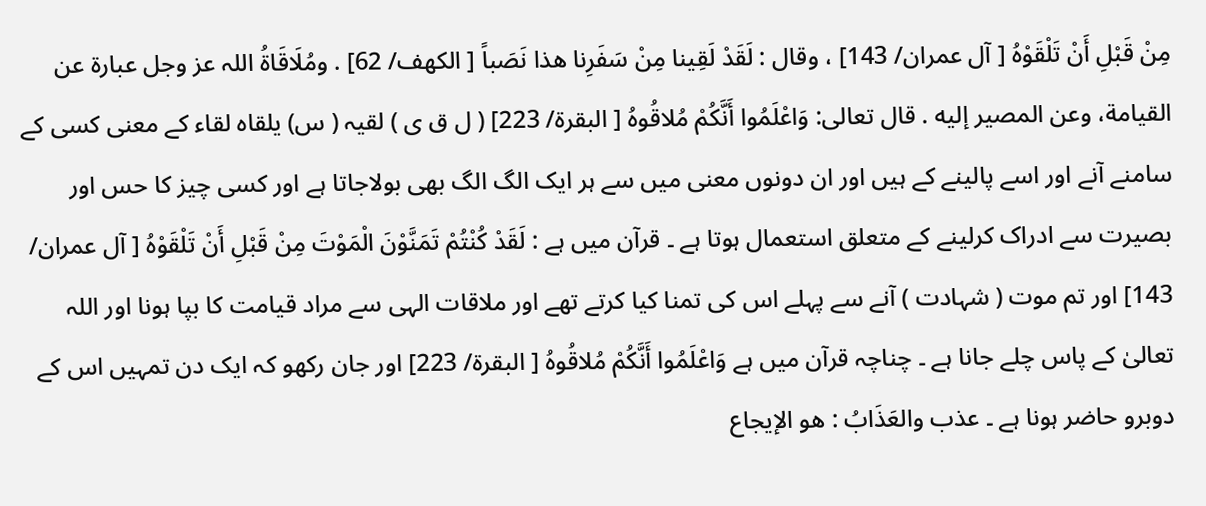مِنْ قَبْلِ أَنْ تَلْقَوْهُ [ آل عمران/ 143] ، وقال : لَقَدْ لَقِينا مِنْ سَفَرِنا هذا نَصَباً [ الكهف/ 62] . ومُلَاقَاةُ اللہ عز وجل عبارة عن القیامة، وعن المصیر إليه . قال تعالی: وَاعْلَمُوا أَنَّكُمْ مُلاقُوهُ [ البقرة/ 223] ( ل ق ی ) لقیہ ( س) یلقاہ لقاء کے معنی کسی کے سامنے آنے اور اسے پالینے کے ہیں اور ان دونوں معنی میں سے ہر ایک الگ الگ بھی بولاجاتا ہے اور کسی چیز کا حس اور بصیرت سے ادراک کرلینے کے متعلق استعمال ہوتا ہے ۔ قرآن میں ہے : لَقَدْ كُنْتُمْ تَمَنَّوْنَ الْمَوْتَ مِنْ قَبْلِ أَنْ تَلْقَوْهُ [ آل عمران/ 143] اور تم موت ( شہادت ) آنے سے پہلے اس کی تمنا کیا کرتے تھے اور ملاقات الہی سے مراد قیامت کا بپا ہونا اور اللہ تعالیٰ کے پاس چلے جانا ہے ۔ چناچہ قرآن میں ہے وَاعْلَمُوا أَنَّكُمْ مُلاقُوهُ [ البقرة/ 223] اور جان رکھو کہ ایک دن تمہیں اس کے دوبرو حاضر ہونا ہے ۔ عذب والعَذَابُ : هو الإيجاع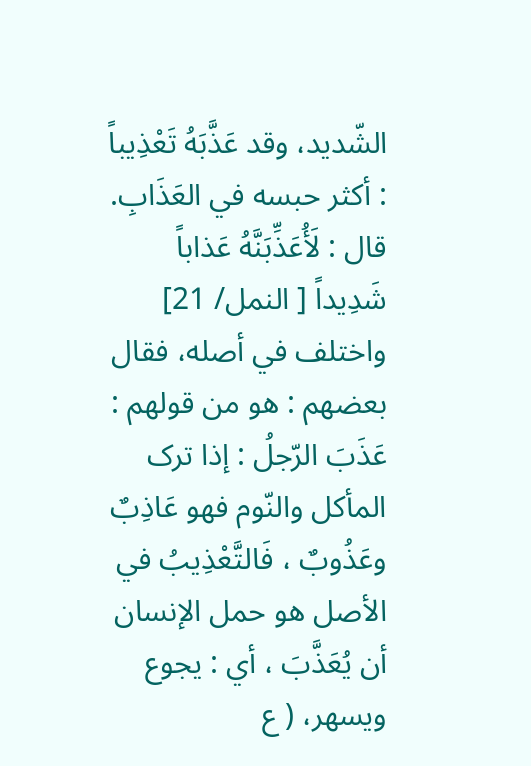الشّديد، وقد عَذَّبَهُ تَعْذِيباً : أكثر حبسه في العَذَابِ. قال : لَأُعَذِّبَنَّهُ عَذاباً شَدِيداً [ النمل/ 21] واختلف في أصله، فقال بعضهم : هو من قولهم : عَذَبَ الرّجلُ : إذا ترک المأكل والنّوم فهو عَاذِبٌ وعَذُوبٌ ، فَالتَّعْذِيبُ في الأصل هو حمل الإنسان أن يُعَذَّبَ ، أي : يجوع ويسهر، ( ع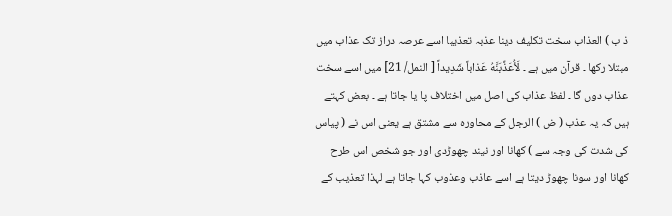ذ ب ) العذاب سخت تکلیف دینا عذبہ تعذیبا اسے عرصہ دراز تک عذاب میں مبتلا رکھا ۔ قرآن میں ہے ۔ لَأُعَذِّبَنَّهُ عَذاباً شَدِيداً [ النمل/ 21] میں اسے سخت عذاب دوں گا ۔ لفظ عذاب کی اصل میں اختلاف پا یا جاتا ہے ۔ بعض کہتے ہیں کہ یہ عذب ( ض ) الرجل کے محاورہ سے مشتق ہے یعنی اس نے ( پیاس کی شدت کی وجہ سے ) کھانا اور نیند چھوڑدی اور جو شخص اس طرح کھانا اور سونا چھوڑ دیتا ہے اسے عاذب وعذوب کہا جاتا ہے لہذا تعذیب کے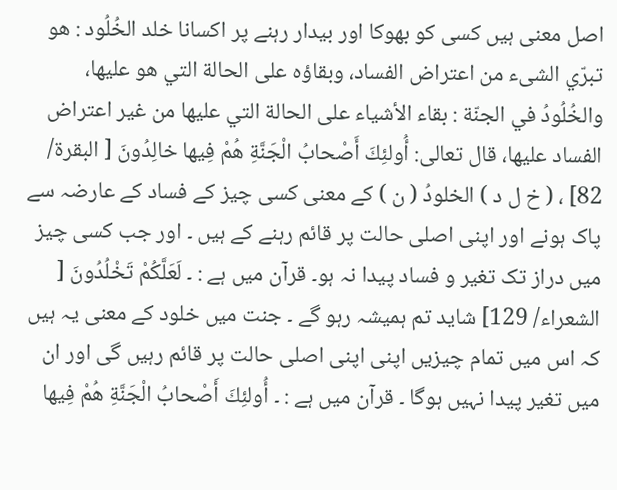اصل معنی ہیں کسی کو بھوکا اور بیدار رہنے پر اکسانا خلد الخُلُود : هو تبرّي الشیء من اعتراض الفساد، وبقاؤه علی الحالة التي هو عليها، والخُلُودُ في الجنّة : بقاء الأشياء علی الحالة التي عليها من غير اعتراض الفساد عليها، قال تعالی: أُولئِكَ أَصْحابُ الْجَنَّةِ هُمْ فِيها خالِدُونَ [ البقرة/ 82] ، ( خ ل د ) الخلودُ ( ن ) کے معنی کسی چیز کے فساد کے عارضہ سے پاک ہونے اور اپنی اصلی حالت پر قائم رہنے کے ہیں ۔ اور جب کسی چیز میں دراز تک تغیر و فساد پیدا نہ ہو۔ قرآن میں ہے : ۔ لَعَلَّكُمْ تَخْلُدُونَ [ الشعراء/ 129] شاید تم ہمیشہ رہو گے ۔ جنت میں خلود کے معنی یہ ہیں کہ اس میں تمام چیزیں اپنی اپنی اصلی حالت پر قائم رہیں گی اور ان میں تغیر پیدا نہیں ہوگا ۔ قرآن میں ہے : ۔ أُولئِكَ أَصْحابُ الْجَنَّةِ هُمْ فِيها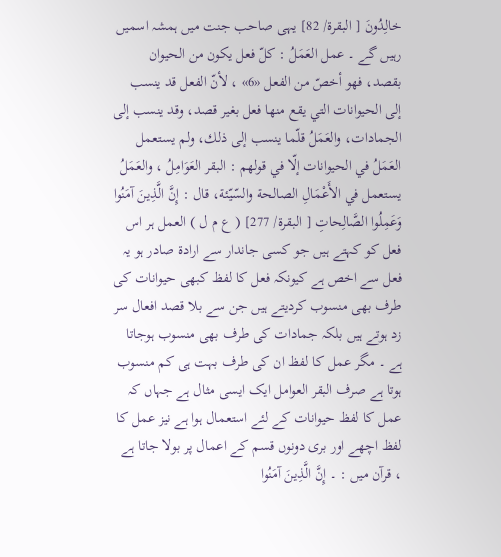خالِدُونَ [ البقرة/ 82] یہی صاحب جنت میں ہمشہ اسمیں رہیں گے ۔ عمل العَمَلُ : كلّ فعل يكون من الحیوان بقصد، فهو أخصّ من الفعل «6» ، لأنّ الفعل قد ينسب إلى الحیوانات التي يقع منها فعل بغیر قصد، وقد ينسب إلى الجمادات، والعَمَلُ قلّما ينسب إلى ذلك، ولم يستعمل العَمَلُ في الحیوانات إلّا في قولهم : البقر العَوَامِلُ ، والعَمَلُ يستعمل في الأَعْمَالِ الصالحة والسّيّئة، قال : إِنَّ الَّذِينَ آمَنُوا وَعَمِلُوا الصَّالِحاتِ [ البقرة/ 277] ( ع م ل ) العمل ہر اس فعل کو کہتے ہیں جو کسی جاندار سے ارادۃ صادر ہو یہ فعل سے اخص ہے کیونکہ فعل کا لفظ کبھی حیوانات کی طرف بھی منسوب کردیتے ہیں جن سے بلا قصد افعال سر زد ہوتے ہیں بلکہ جمادات کی طرف بھی منسوب ہوجاتا ہے ۔ مگر عمل کا لفظ ان کی طرف بہت ہی کم منسوب ہوتا ہے صرف البقر العوامل ایک ایسی مثال ہے جہاں کہ عمل کا لفظ حیوانات کے لئے استعمال ہوا ہے نیز عمل کا لفظ اچھے اور بری دونوں قسم کے اعمال پر بولا جاتا ہے ، قرآن میں : ۔ إِنَّ الَّذِينَ آمَنُوا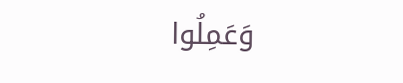وَعَمِلُوا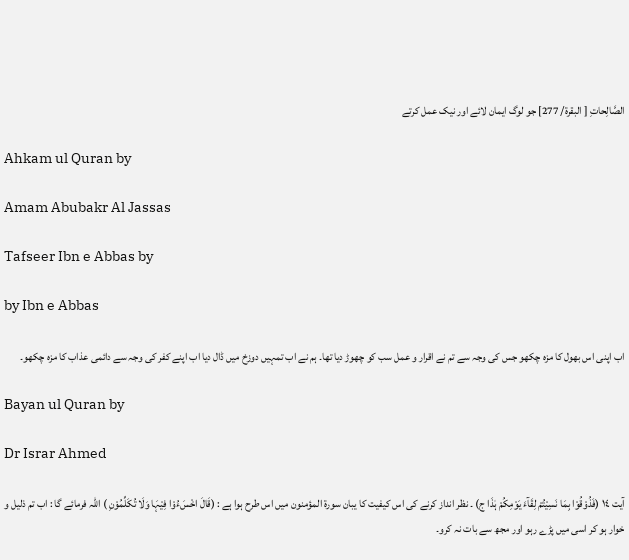الصَّالِحاتِ [ البقرة/ 277] جو لوگ ایمان لائے اور نیک عمل کرتے

Ahkam ul Quran by

Amam Abubakr Al Jassas

Tafseer Ibn e Abbas by

by Ibn e Abbas

اب اپنی اس بھول کا مزہ چکھو جس کی وجہ سے تم نے اقرار و عمل سب کو چھوڑ دیا تھا۔ ہم نے اب تمہیں دوزخ میں ڈال دیا اب اپنے کفر کی وجہ سے دائمی عذاب کا مزہ چکھو۔

Bayan ul Quran by

Dr Israr Ahmed

آیت ١٤ (فَذُوْقُوْا بِمَا نَسِیْتُمْ لِقَآءَ یَوْمِکُمْ ہٰذَا ج) ۔ نظر انداز کرنے کی اس کیفیت کا یبان سورة المؤمنون میں اس طرح ہوا ہے : (قَالَ اخْسَءُوْا فِیْہَا وَلَا تُکَلِّمُوْنِ ) اللہ فرمائے گا : اب تم ذلیل و خوار ہو کر اسی میں پڑے رہو اور مجھ سے بات نہ کرو۔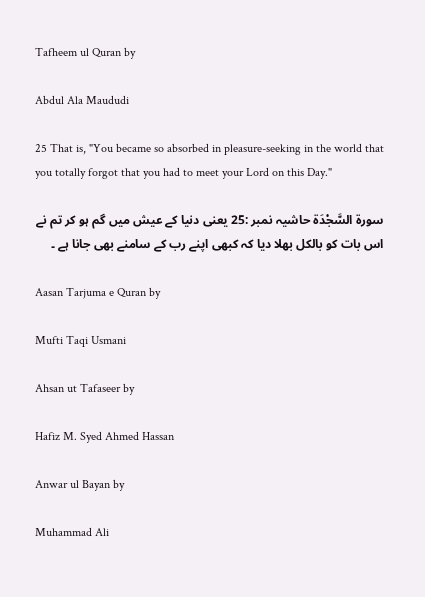Tafheem ul Quran by

Abdul Ala Maududi

25 That is, "You became so absorbed in pleasure-seeking in the world that you totally forgot that you had to meet your Lord on this Day."

سورة السَّجْدَة حاشیہ نمبر :25 یعنی دنیا کے عیش میں گم ہو کر تم نے اس بات کو بالکل بھلا دیا کہ کبھی اپنے رب کے سامنے بھی جانا ہے ۔

Aasan Tarjuma e Quran by

Mufti Taqi Usmani

Ahsan ut Tafaseer by

Hafiz M. Syed Ahmed Hassan

Anwar ul Bayan by

Muhammad Ali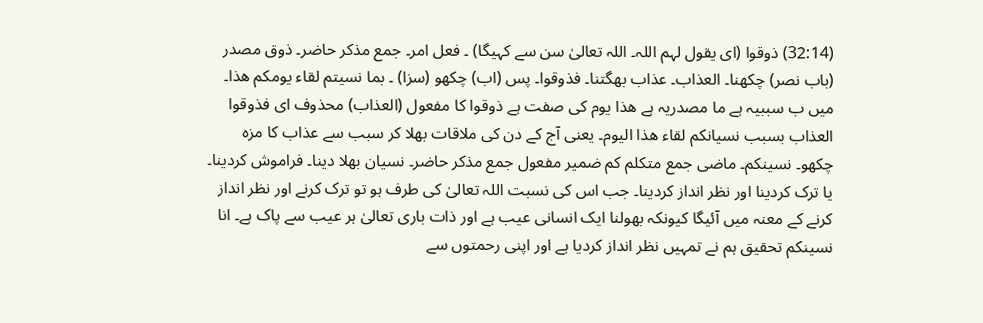(32:14) ذوقوا (ای یقول لہم اللہ۔ اللہ تعالیٰ سن سے کہیگا) ۔ فعل امر۔ جمع مذکر حاضر۔ ذوق مصدر (باب نصر) چکھنا۔ العذاب۔ عذاب بھگتنا۔ فذوقوا۔ پس (اب) چکھو (سزا) ۔ بما نسیتم لقاء یومکم ھذا۔ میں ب سببیہ ہے ما مصدریہ ہے ھذا یوم کی صفت ہے ذوقوا کا مفعول (العذاب) محذوف ای فذوقوا العذاب بسبب نسیانکم لقاء ھذا الیوم۔ یعنی آج کے دن کی ملاقات بھلا کر سبب سے عذاب کا مزہ چکھو۔ نسینکم۔ ماضی جمع متکلم کم ضمیر مفعول جمع مذکر حاضر۔ نسیان بھلا دینا۔ فراموش کردینا۔ یا ترک کردینا اور نظر انداز کردینا۔ جب اس کی نسبت اللہ تعالیٰ کی طرف ہو تو ترک کرنے اور نظر انداز کرنے کے معنہ میں آئیگا کیونکہ بھولنا ایک انسانی عیب ہے اور ذات باری تعالیٰ ہر عیب سے پاک ہے۔ انا نسینکم تحقیق ہم نے تمہیں نظر انداز کردیا ہے اور اپنی رحمتوں سے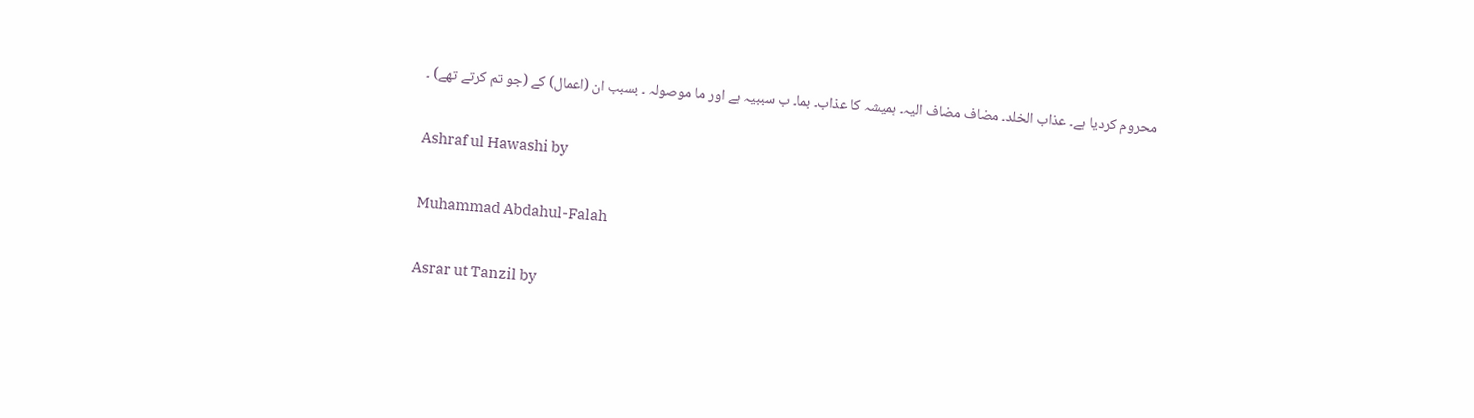محروم کردیا ہے۔ عذاب الخلد۔ مضاف مضاف الیہ۔ ہمیشہ کا عذاب۔ بما۔ ب سببیہ ہے اور ما موصولہ ۔ بسبب ان (اعمال) کے (جو تم کرتے تھے) ۔

Ashraf ul Hawashi by

Muhammad Abdahul-Falah

Asrar ut Tanzil by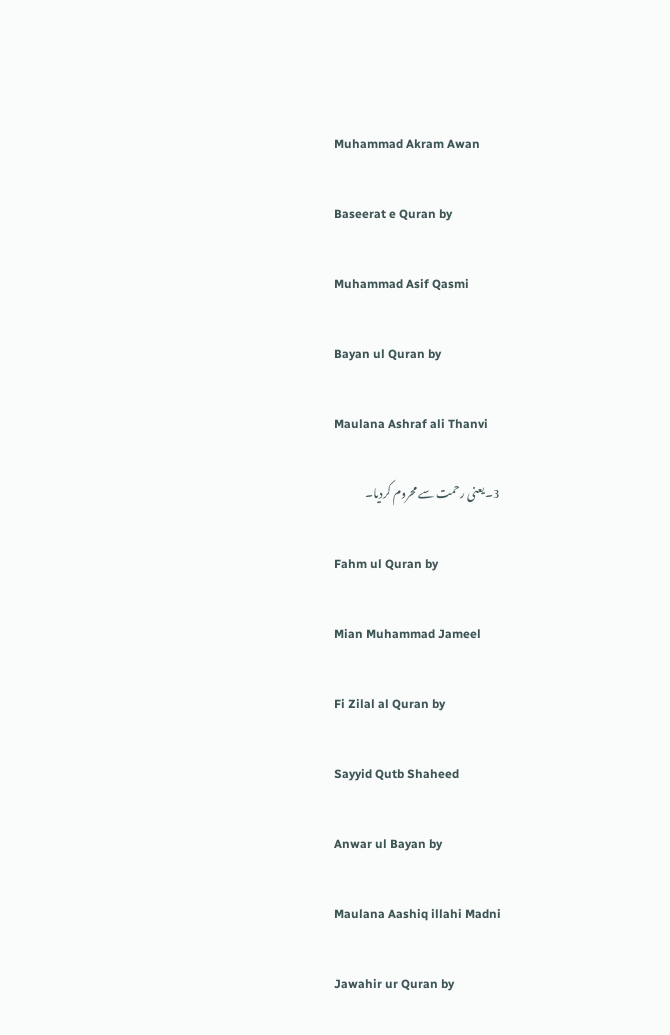Muhammad Akram Awan

Baseerat e Quran by

Muhammad Asif Qasmi

Bayan ul Quran by

Maulana Ashraf ali Thanvi

3۔ یعنی رحمت سے محروم کردیا۔

Fahm ul Quran by

Mian Muhammad Jameel

Fi Zilal al Quran by

Sayyid Qutb Shaheed

Anwar ul Bayan by

Maulana Aashiq illahi Madni

Jawahir ur Quran by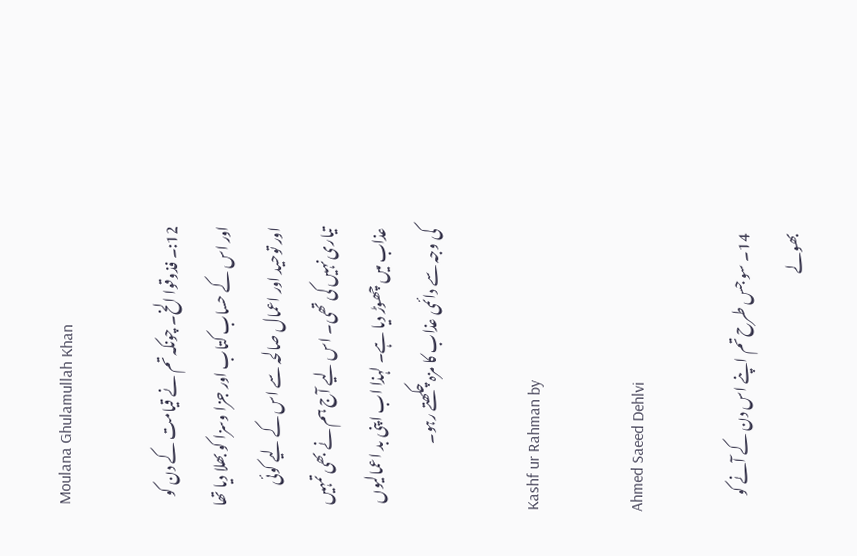Moulana Ghulamullah Khan

12:۔ فذوقوا الخ۔ چونکہ تم نے قیامت کے دن کو اور اس کے حساب کتاب اور جزا وسزا کو بھلا دیا تھا اور توحید اور اعمال صالحہ سے اس کے لیے کوئی تیاری نہیں کی تھی۔ اس لیے آج ہم نے بھی تمہیں عذاب میں چھوڑ دیا ہے۔ لہذا اب اپنی بد اعمالیوں کی وجہ سے دائمی عذاب کا مزہ چکھتے رہو۔

Kashf ur Rahman by

Ahmed Saeed Dehlvi

14۔ سو جس طرح تم اپنے اس دن کے آنے کو بھولے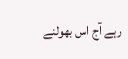رہے آج اس بھولنے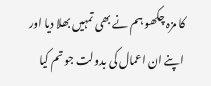کا مزہ چکھو ہم نے بھی تمہیں بھلا دیا اور اپنے ان اعمال کی بدولت جو تم کیا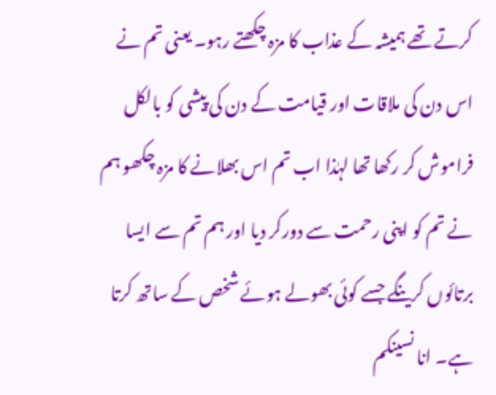کرتے تھے ہمیشہ کے عذاب کا مزہ چکھتے رہو۔ یعنی تم نے اس دن کی ملاقات اور قیامت کے دن کی پیشی کو بالکل فراموش کر رکھا تھا لہٰذا اب تم اس بھلانے کا مزہ چکھو ہم نے تم کو اپنی رحمت سے دورکر دیا اور ہم تم سے ایسا برتائوں کرینگے جسے کوئی بھولے ہوئے شخص کے ساتھ کرتا ہے۔ انا نسینکم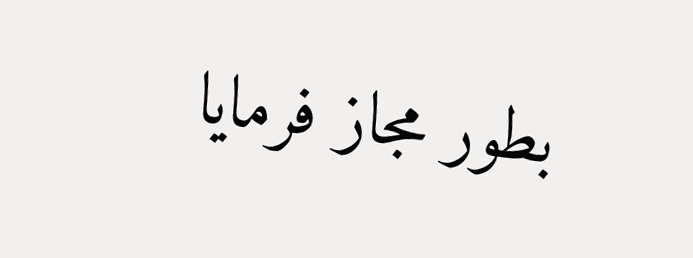بطور مجاز فرمایا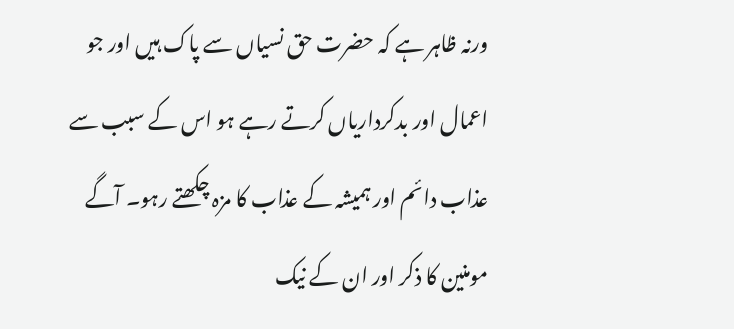ورنہ ظاہر ہے کہ حضرت حق نسیاں سے پاک ہیں اور جو اعمال اور بدکرداریاں کرتے رہے ہو اس کے سبب سے عذاب دائم اور ہمیشہ کے عذاب کا مزہ چکھتے رہو۔ آگے مومنین کا ذکر اور ان کے نیک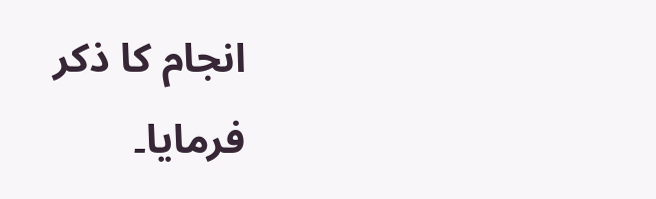انجام کا ذکر فرمایا۔